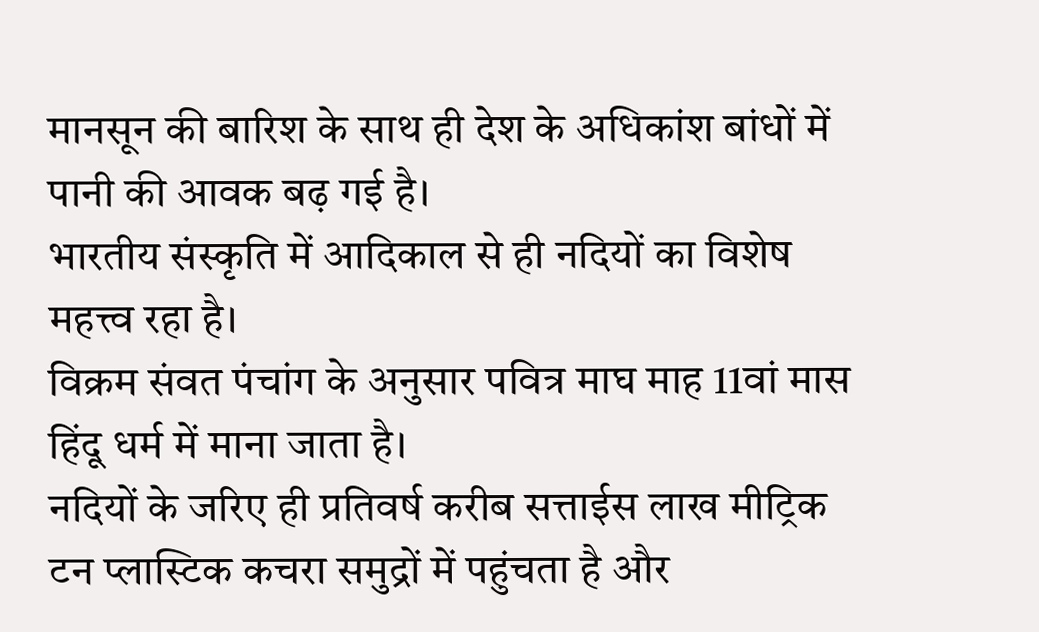मानसून की बारिश के साथ ही देश के अधिकांश बांधों में पानी की आवक बढ़ गई है।
भारतीय संस्कृति में आदिकाल से ही नदियों का विशेष महत्त्व रहा है।
विक्रम संवत पंचांग के अनुसार पवित्र माघ माह 11वां मास हिंदू धर्म में माना जाता है।
नदियों के जरिए ही प्रतिवर्ष करीब सत्ताईस लाख मीट्रिक टन प्लास्टिक कचरा समुद्रों में पहुंचता है और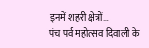इनमें शहरी क्षेत्रों…
पंच पर्व महोत्सव दिवाली के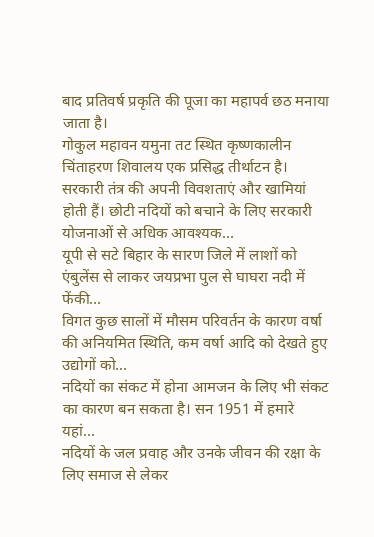बाद प्रतिवर्ष प्रकृति की पूजा का महापर्व छठ मनाया जाता है।
गोकुल महावन यमुना तट स्थित कृष्णकालीन चिंताहरण शिवालय एक प्रसिद्ध तीर्थाटन है।
सरकारी तंत्र की अपनी विवशताएं और खामियां होती हैं। छोटी नदियों को बचाने के लिए सरकारी योजनाओं से अधिक आवश्यक…
यूपी से सटे बिहार के सारण जिले में लाशों को एंबुलेंस से लाकर जयप्रभा पुल से घाघरा नदी में फेंकी…
विगत कुछ सालों में मौसम परिवर्तन के कारण वर्षा की अनियमित स्थिति, कम वर्षा आदि को देखते हुए उद्योगों को…
नदियों का संकट में होना आमजन के लिए भी संकट का कारण बन सकता है। सन 1951 में हमारे यहां…
नदियों के जल प्रवाह और उनके जीवन की रक्षा के लिए समाज से लेकर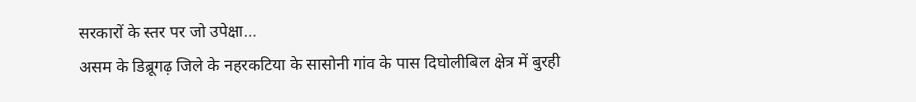सरकारों के स्तर पर जो उपेक्षा…
असम के डिब्रूगढ़ जिले के नहरकटिया के सासोनी गांव के पास दिघोलीबिल क्षेत्र में बुरही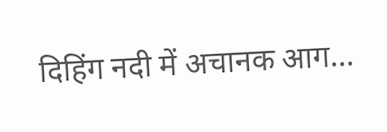दिहिंग नदी में अचानक आग…